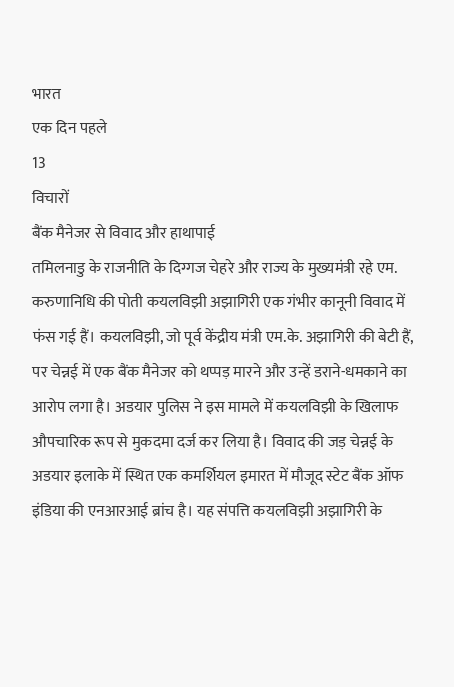भारत
एक दिन पहले
13
विचारों
बैंक मैनेजर से विवाद और हाथापाई
तमिलनाडु के राजनीति के दिग्गज चेहरे और राज्य के मुख्यमंत्री रहे एम. करुणानिधि की पोती कयलविझी अझागिरी एक गंभीर कानूनी विवाद में फंस गई हैं। कयलविझी, जो पूर्व केंद्रीय मंत्री एम.के. अझागिरी की बेटी हैं, पर चेन्नई में एक बैंक मैनेजर को थप्पड़ मारने और उन्हें डराने-धमकाने का आरोप लगा है। अडयार पुलिस ने इस मामले में कयलविझी के खिलाफ औपचारिक रूप से मुकदमा दर्ज कर लिया है। विवाद की जड़ चेन्नई के अडयार इलाके में स्थित एक कमर्शियल इमारत में मौजूद स्टेट बैंक ऑफ इंडिया की एनआरआई ब्रांच है। यह संपत्ति कयलविझी अझागिरी के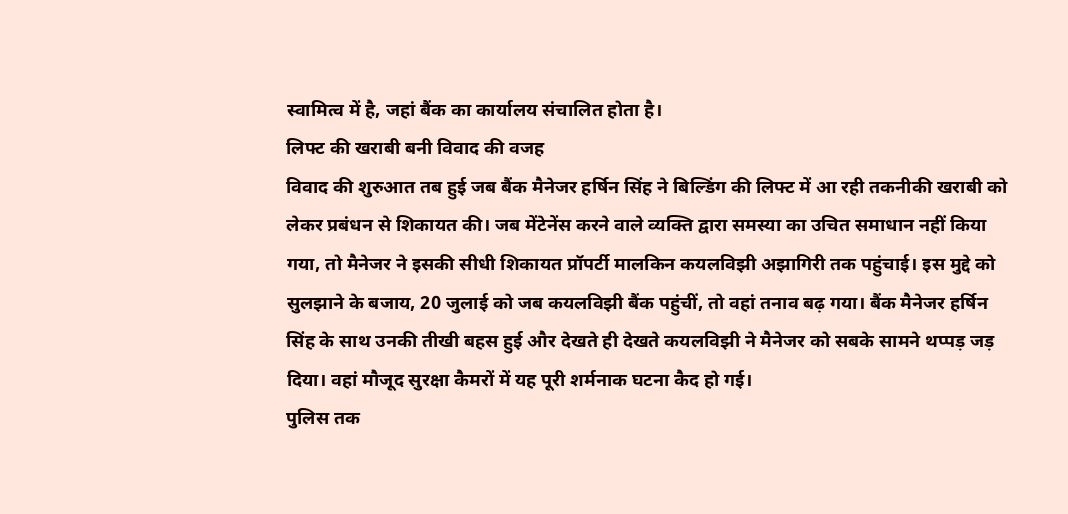स्वामित्व में है, जहां बैंक का कार्यालय संचालित होता है।
लिफ्ट की खराबी बनी विवाद की वजह
विवाद की शुरुआत तब हुई जब बैंक मैनेजर हर्षिन सिंह ने बिल्डिंग की लिफ्ट में आ रही तकनीकी खराबी को लेकर प्रबंधन से शिकायत की। जब मेंटेनेंस करने वाले व्यक्ति द्वारा समस्या का उचित समाधान नहीं किया गया, तो मैनेजर ने इसकी सीधी शिकायत प्रॉपर्टी मालकिन कयलविझी अझागिरी तक पहुंचाई। इस मुद्दे को सुलझाने के बजाय, 20 जुलाई को जब कयलविझी बैंक पहुंचीं, तो वहां तनाव बढ़ गया। बैंक मैनेजर हर्षिन सिंह के साथ उनकी तीखी बहस हुई और देखते ही देखते कयलविझी ने मैनेजर को सबके सामने थप्पड़ जड़ दिया। वहां मौजूद सुरक्षा कैमरों में यह पूरी शर्मनाक घटना कैद हो गई।
पुलिस तक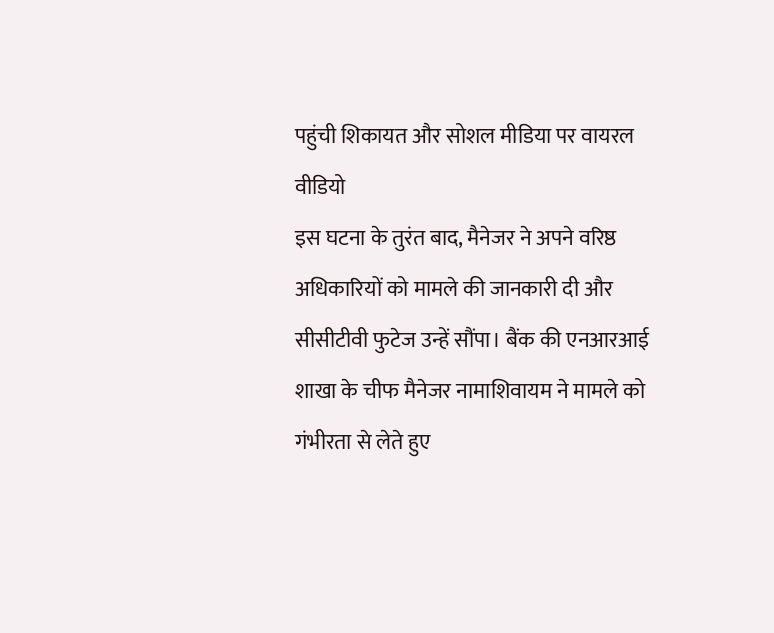पहुंची शिकायत और सोशल मीडिया पर वायरल वीडियो
इस घटना के तुरंत बाद, मैनेजर ने अपने वरिष्ठ अधिकारियों को मामले की जानकारी दी और सीसीटीवी फुटेज उन्हें सौंपा। बैंक की एनआरआई शाखा के चीफ मैनेजर नामाशिवायम ने मामले को गंभीरता से लेते हुए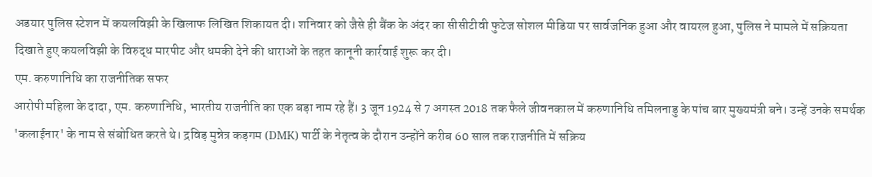अडयार पुलिस स्टेशन में कयलविझी के खिलाफ लिखित शिकायत दी। शनिवार को जैसे ही बैंक के अंदर का सीसीटीवी फुटेज सोशल मीडिया पर सार्वजनिक हुआ और वायरल हुआ, पुलिस ने मामले में सक्रियता दिखाते हुए कयलविझी के विरुद्ध मारपीट और धमकी देने की धाराओं के तहत कानूनी कार्रवाई शुरू कर दी।
एम. करुणानिधि का राजनीतिक सफर
आरोपी महिला के दादा, एम. करुणानिधि, भारतीय राजनीति का एक बड़ा नाम रहे हैं। 3 जून 1924 से 7 अगस्त 2018 तक फैले जीवनकाल में करुणानिधि तमिलनाडु के पांच बार मुख्यमंत्री बने। उन्हें उनके समर्थक 'कलाईनार' के नाम से संबोधित करते थे। द्रविड़ मुन्नेत्र कड़गम (DMK) पार्टी के नेतृत्व के दौरान उन्होंने करीब 60 साल तक राजनीति में सक्रिय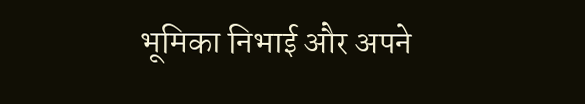भूमिका निभाई और अपने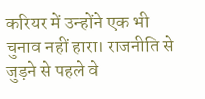करियर में उन्होंने एक भी चुनाव नहीं हारा। राजनीति से जुड़ने से पहले वे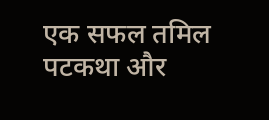एक सफल तमिल पटकथा और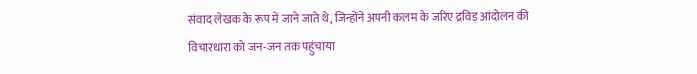संवाद लेखक के रूप में जाने जाते थे, जिन्होंने अपनी कलम के जरिए द्रविड़ आंदोलन की विचारधारा को जन-जन तक पहुंचाया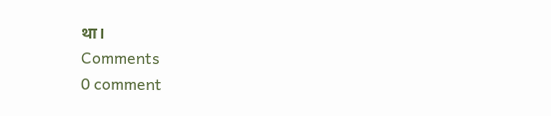था।
Comments
0 comment